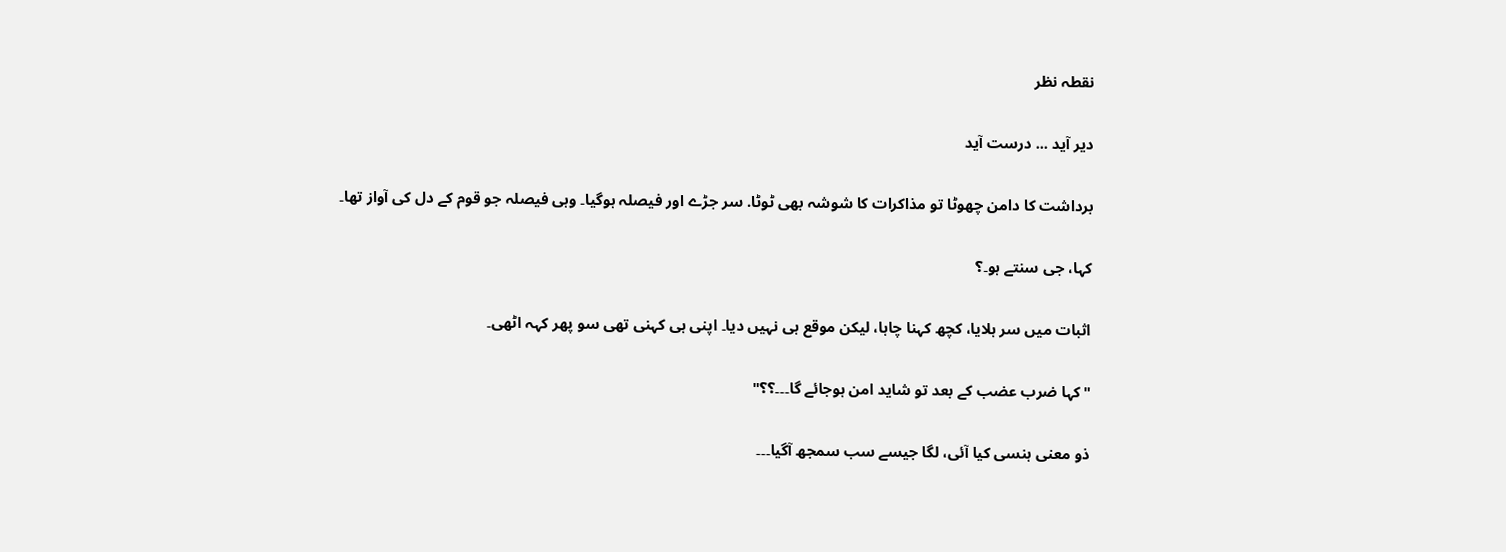نقطہ نظر

دیر آید ... درست آید

برداشت کا دامن چھوٹا تو مذاکرات کا شوشہ بھی ٹوٹا. سر جڑے اور فیصلہ ہوگیا۔ وہی فیصلہ جو قوم کے دل کی آواز تھا۔

کہا، جی سنتے ہو۔؟

اثبات میں سر ہلایا، کچھ کہنا چاہا، لیکن موقع ہی نہیں دیا۔ اپنی ہی کہنی تھی سو پھر کہہ اٹھی۔

"کہا ضرب عضب کے بعد تو شاید امن ہوجائے گا۔۔۔؟؟"

ذو معنی ہنسی کیا آئی، لگا جیسے سب سمجھ آگیا۔۔۔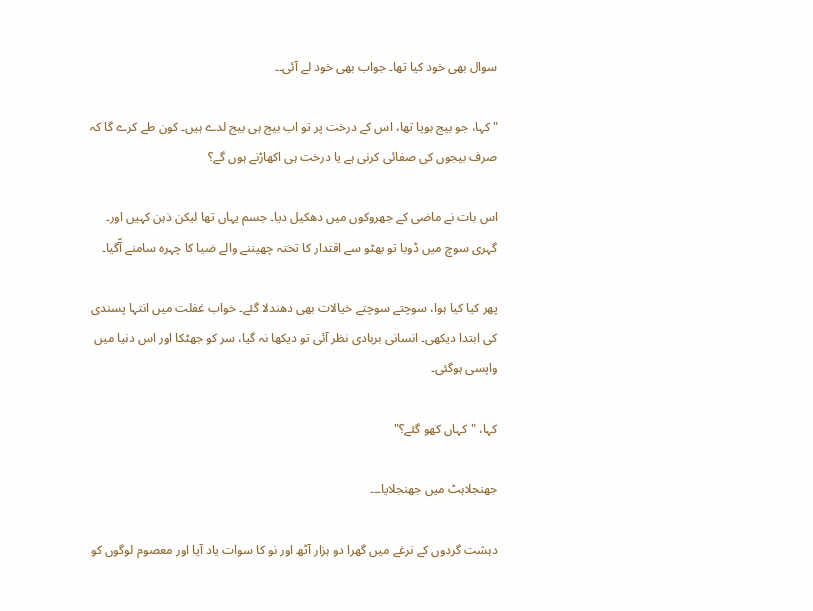سوال بھی خود کیا تھا۔ جواب بھی خود لے آئی۔۔

"کہا، جو بیج بویا تھا، اس کے درخت پر تو اب بیج ہی بیج لدے ہیں۔ کون طے کرے گا کہ صرف بیجوں کی صفائی کرنی ہے یا درخت ہی اکھاڑنے ہوں گے؟

اس بات نے ماضی کے جھروکوں میں دھکیل دیا۔ جسم یہاں تھا لیکن ذہن کہیں اور۔ گہری سوچ میں ڈوبا تو بھٹو سے اقتدار کا تختہ چھیننے والے ضیا کا چہرہ سامنے آّگیا۔

پھر کیا کیا ہوا، سوچتے سوچتے خیالات بھی دھندلا گئے۔ خواب غفلت میں انتہا پسندی کی ابتدا دیکھی۔ انسانی بربادی نظر آئی تو دیکھا نہ گیا، سر کو جھٹکا اور اس دنیا میں واپسی ہوگئی۔

کہا، "کہاں کھو گئے؟"

جھنجلاہٹ میں جھنجلایا۔۔۔

دہشت گردوں کے نرغے میں گھرا دو ہزار آٹھ اور نو کا سوات یاد آیا اور معصوم لوگوں کو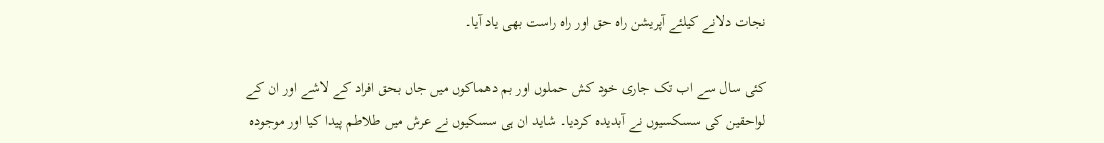نجات دلانے کیلئے آپریشن راہ حق اور راہ راست بھی یاد آیا۔

کئی سال سے اب تک جاری خود کش حملوں اور بم دھماکوں میں جاں بحق افراد کے لاشے اور ان کے لواحقین کی سسکسیوں نے آبدیدہ کردیا۔ شاید ان ہی سسکیوں نے عرش میں طلاطم پیدا کیا اور موجودہ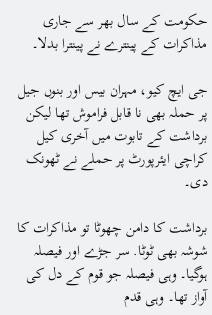حکومت کے سال بھر سے جاری مذاکرات کے پینترے نے پینترا بدلا۔

جی ایچ کیو، مہران بیس اور بنوں جیل پر حملہ بھی نا قابل فراموش تھا لیکن برداشت کے تابوت میں آخری کیل کراچی ایئرپورٹ پر حملے نے ٹھونک دی۔

برداشت کا دامن چھوٹا تو مذاکرات کا شوشہ بھی ٹوٹا. سر جڑے اور فیصلہ ہوگیا۔ وہی فیصلہ جو قوم کے دل کی آواز تھا۔ وہی قدم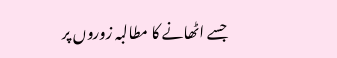جسے اٹھانے کا مطالبہ زوروں پر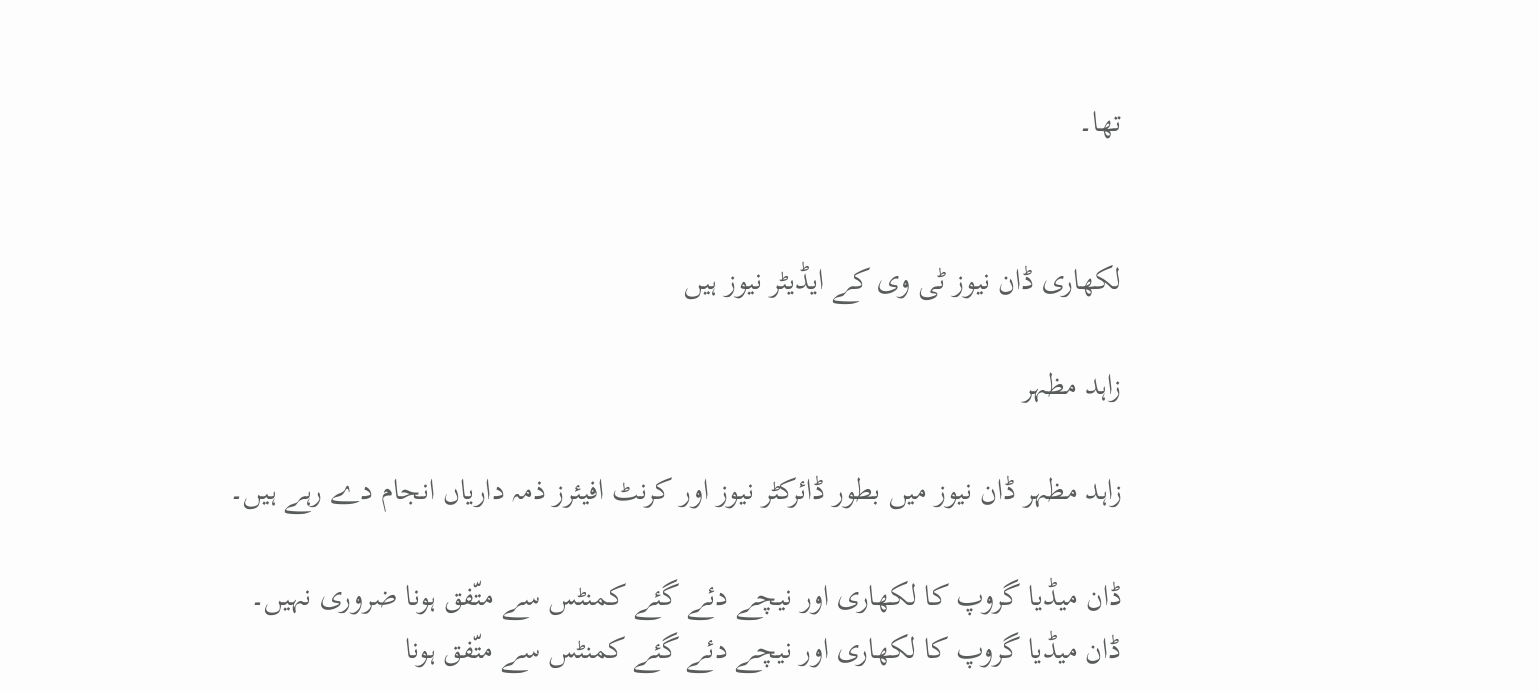تھا۔


لکھاری ڈان نیوز ٹی وی کے ایڈیٹر نیوز ہیں

زاہد مظہر

زاہد مظہر ڈان نیوز میں بطور ڈائرکٹر نیوز اور کرنٹ افیئرز ذمہ داریاں انجام دے رہے ہیں۔

ڈان میڈیا گروپ کا لکھاری اور نیچے دئے گئے کمنٹس سے متّفق ہونا ضروری نہیں۔
ڈان میڈیا گروپ کا لکھاری اور نیچے دئے گئے کمنٹس سے متّفق ہونا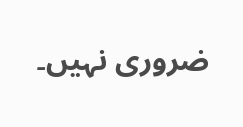ضروری نہیں۔